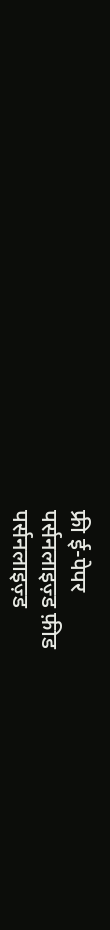फ्री ई-पेपर
पर्सनलाइज़्ड फ़ीड
पर्सनलाइज़्ड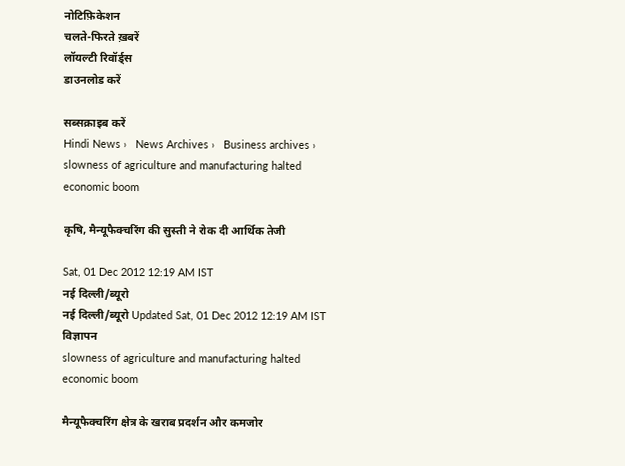नोटिफ़िकेशन
चलते-फिरते ख़बरें
लॉयल्टी रिवॉर्ड्स
डाउनलोड करें

सब्सक्राइब करें
Hindi News ›   News Archives ›   Business archives ›   slowness of agriculture and manufacturing halted economic boom

कृषि, मैन्यूफैक्चरिंग की सुस्ती ने रोक दी आर्थिक तेजी

Sat, 01 Dec 2012 12:19 AM IST
नई दिल्ली/ब्यूरो
नई दिल्ली/ब्यूरो Updated Sat, 01 Dec 2012 12:19 AM IST
विज्ञापन
slowness of agriculture and manufacturing halted economic boom

मैन्यूफैक्चरिंग क्षेत्र के खराब प्रदर्शन और कमजोर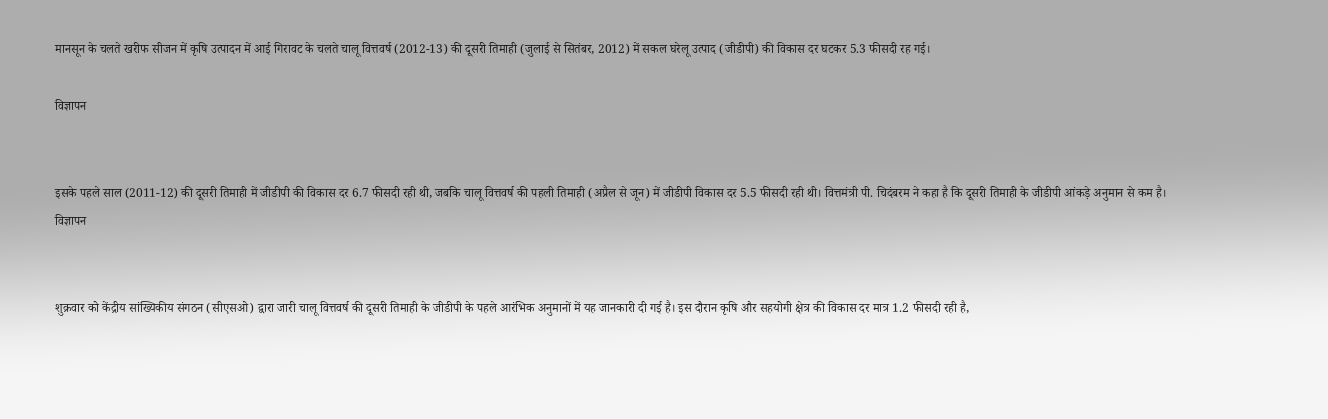मानसून के चलते खरीफ सीजन में कृषि उत्पादन में आई गिरावट के चलते चालू वित्तवर्ष (2012-13) की दूसरी तिमाही (जुलाई से सितंबर, 2012) में सकल घरेलू उत्पाद (जीडीपी) की विकास दर घटकर 5.3 फीसदी रह गई।

विज्ञापन


इसके पहले साल (2011-12) की दूसरी तिमाही में जीडीपी की विकास दर 6.7 फीसदी रही थी, जबकि चालू वित्तवर्ष की पहली तिमाही (अप्रैल से जून) में जीडीपी विकास दर 5.5 फीसदी रही थी। वित्तमंत्री पी. चिदंबरम ने कहा है कि दूसरी तिमाही के जीडीपी आंकड़े अनुमान से कम है।
विज्ञापन


शुक्रवार को केंद्रीय सांख्यिकीय संगठन (सीएसओ) द्वारा जारी चालू वित्तवर्ष की दूसरी तिमाही के जीडीपी के पहले आरंभिक अनुमानों में यह जानकारी दी गई है। इस दौरान कृषि और सहयोगी क्षेत्र की विकास दर मात्र 1.2 फीसदी रही है,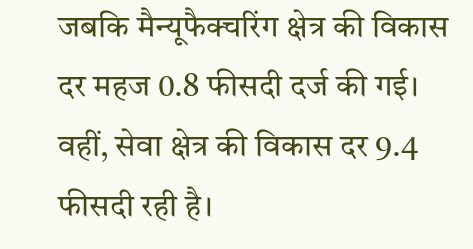जबकि मैन्यूफैक्चरिंग क्षेत्र की विकास दर महज 0.8 फीसदी दर्ज की गई। वहीं, सेवा क्षेत्र की विकास दर 9.4 फीसदी रही है।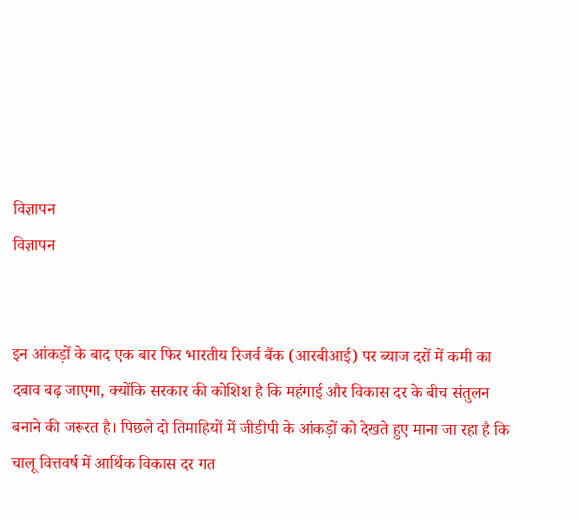विज्ञापन
विज्ञापन


इन आंकड़ों के बाद एक बार फिर भारतीय रिजर्व बैंक (आरबीआई) पर ब्याज दरों में कमी का दबाव बढ़ जाएगा, क्योंकि सरकार की कोशिश है कि महंगाई और विकास दर के बीच संतुलन बनाने की जरूरत है। पिछले दो तिमाहियों में जीडीपी के आंकड़ों को देखते हुए माना जा रहा है कि चालू वित्तवर्ष में आर्थिक विकास दर गत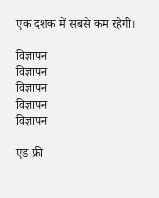एक दशक में सबसे कम रहेगी।

विज्ञापन
विज्ञापन
विज्ञापन
विज्ञापन
विज्ञापन

एड फ्री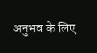अनुभव के लिए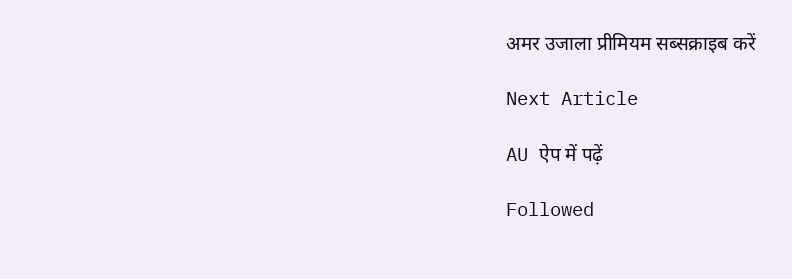अमर उजाला प्रीमियम सब्सक्राइब करें

Next Article

AU ऐप में पढ़ें

Followed